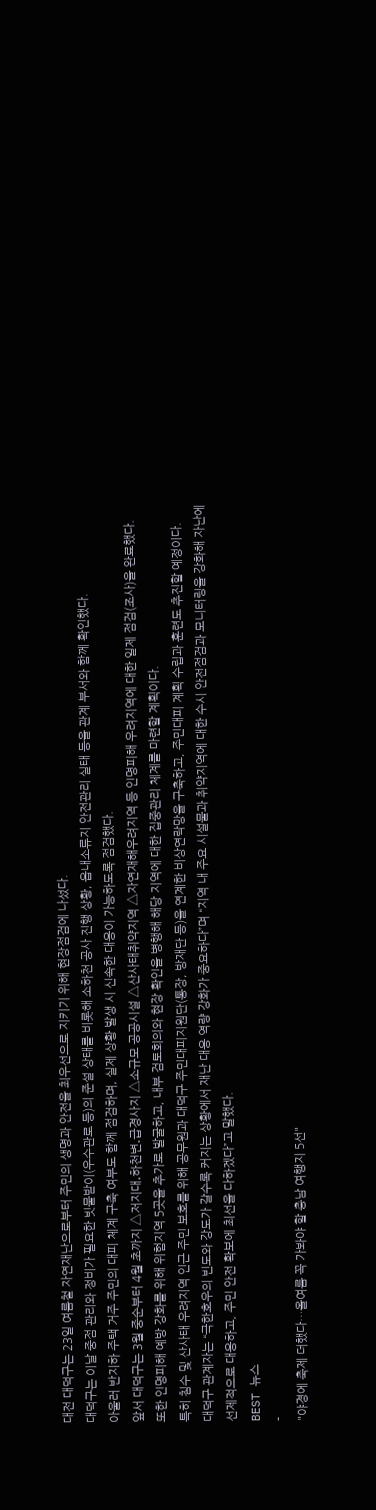대전 대덕구는 23일 여름철 자연재난으로부터 주민의 생명과 안전을 최우선으로 지키기 위해 현장점검에 나섰다.
대덕구는 이날 중점 관리와 정비가 필요한 빗물받이(우수관로 등)의 준설 상태를 비롯해 소하천 공사 진행 상황, 읍내소류지 안전관리 실태 등을 관계 부서와 함께 확인했다.
아울러 반지하 주택 거주 주민의 대피 체계 구축 여부도 함께 점검하며, 실제 상황 발생 시 신속한 대응이 가능하도록 점검했다.
앞서 대덕구는 3월 중순부터 4월 초까지 △저지대․하천변․급경사지 △소규모 공공시설 △산사태취약지역 △자연재해우려지역 등 인명피해 우려지역에 대한 일제 점검(조사)을 완료했다.
또한 인명피해 예방 강화를 위해 위험지역 5곳을 추가로 발굴하고, 내부 검토회의와 현장 확인을 병행해 해당 지역에 대한 집중관리 체계를 마련할 계획이다.
특히 침수 및 산사태 우려지역 인근 주민 보호를 위해 공무원과 대덕구 주민대피지원단(통장, 방재단 등)을 연계한 비상연락망을 구축하고, 주민대피 계획 수립과 훈련도 추진할 예정이다.
대덕구 관계자는 “극한호우의 빈도와 강도가 갈수록 커지는 상황에서 재난 대응 역량 강화가 중요하다”며 “지역 내 주요 시설물과 취약지역에 대한 수시 안전점검과 모니터링을 강화해 자난에 선제적으로 대응하고, 주민 안전 확보에 최선을 다하겠다”고 말했다.
BEST 뉴스
-
"야경에 축제 더했다…올여름 꼭 가봐야 할 충남 여행지 5선"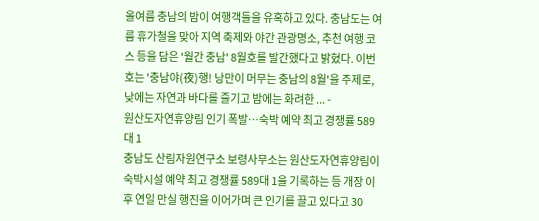올여름 충남의 밤이 여행객들을 유혹하고 있다. 충남도는 여름 휴가철을 맞아 지역 축제와 야간 관광명소, 추천 여행 코스 등을 담은 '월간 충남' 8월호를 발간했다고 밝혔다. 이번 호는 '충남야(夜)행! 낭만이 머무는 충남의 8월'을 주제로, 낮에는 자연과 바다를 즐기고 밤에는 화려한 ... -
원산도자연휴양림 인기 폭발…숙박 예약 최고 경쟁률 589대 1
충남도 산림자원연구소 보령사무소는 원산도자연휴양림이 숙박시설 예약 최고 경쟁률 589대 1을 기록하는 등 개장 이후 연일 만실 행진을 이어가며 큰 인기를 끌고 있다고 30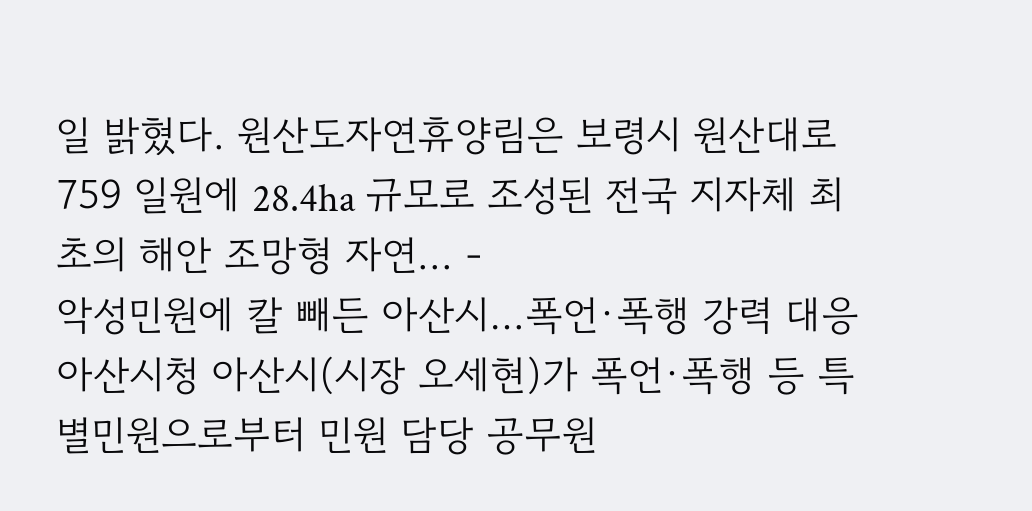일 밝혔다. 원산도자연휴양림은 보령시 원산대로 759 일원에 28.4ha 규모로 조성된 전국 지자체 최초의 해안 조망형 자연... -
악성민원에 칼 빼든 아산시…폭언·폭행 강력 대응
아산시청 아산시(시장 오세현)가 폭언·폭행 등 특별민원으로부터 민원 담당 공무원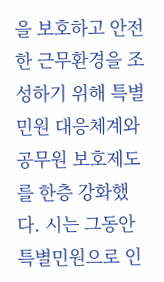을 보호하고 안전한 근무환경을 조성하기 위해 특별민원 대응체계와 공무원 보호제도를 한층 강화했다. 시는 그동안 특별민원으로 인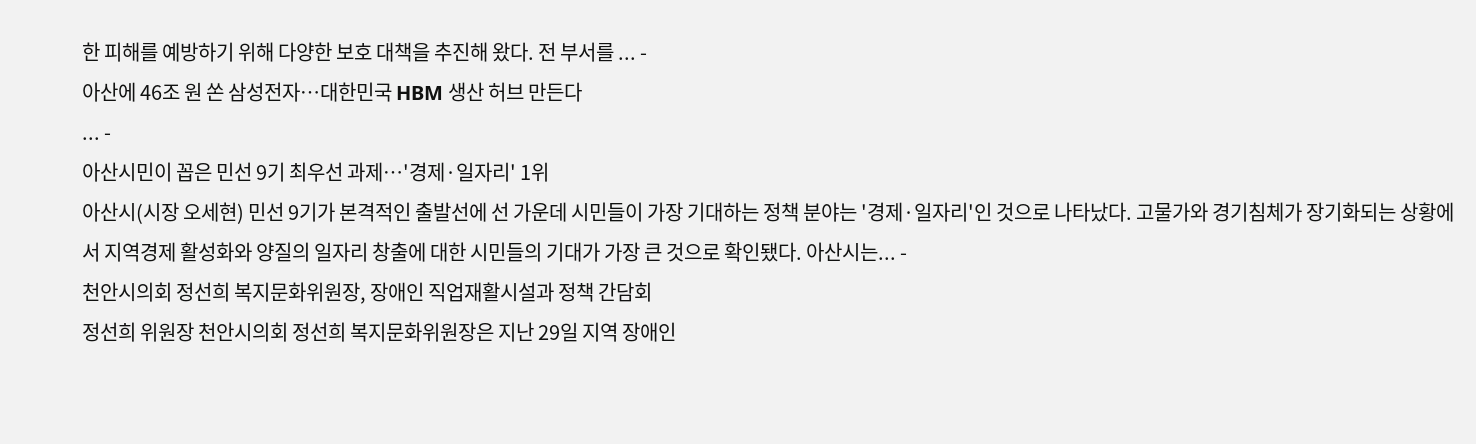한 피해를 예방하기 위해 다양한 보호 대책을 추진해 왔다. 전 부서를 ... -
아산에 46조 원 쏜 삼성전자…대한민국 HBM 생산 허브 만든다
... -
아산시민이 꼽은 민선 9기 최우선 과제…'경제·일자리' 1위
아산시(시장 오세현) 민선 9기가 본격적인 출발선에 선 가운데 시민들이 가장 기대하는 정책 분야는 '경제·일자리'인 것으로 나타났다. 고물가와 경기침체가 장기화되는 상황에서 지역경제 활성화와 양질의 일자리 창출에 대한 시민들의 기대가 가장 큰 것으로 확인됐다. 아산시는... -
천안시의회 정선희 복지문화위원장, 장애인 직업재활시설과 정책 간담회
정선희 위원장 천안시의회 정선희 복지문화위원장은 지난 29일 지역 장애인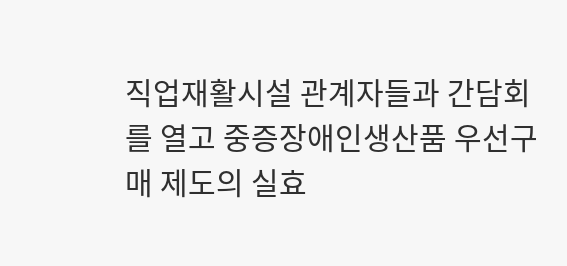직업재활시설 관계자들과 간담회를 열고 중증장애인생산품 우선구매 제도의 실효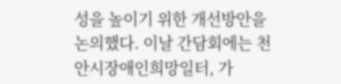성을 높이기 위한 개선방안을 논의했다. 이날 간담회에는 천안시장애인희망일터, 가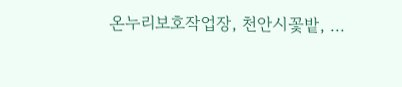온누리보호작업장, 천안시꽃밭, ...